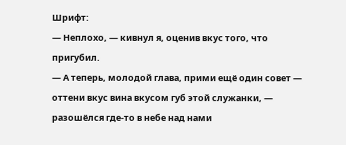Шрифт:
— Неплохо, — кивнул я, оценив вкус того, что пригубил.
— А теперь, молодой глава, прими ещё один совет — оттени вкус вина вкусом губ этой служанки, — разошёлся где-то в небе над нами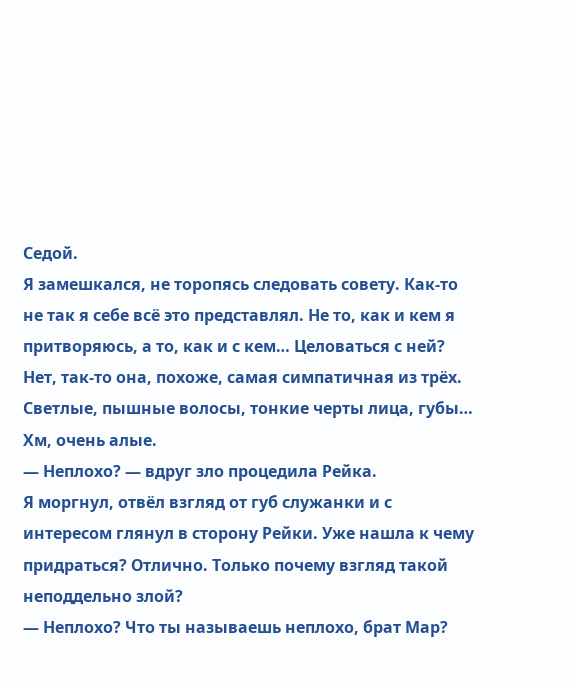Седой.
Я замешкался, не торопясь следовать совету. Как-то не так я себе всё это представлял. Не то, как и кем я притворяюсь, а то, как и с кем… Целоваться с ней? Нет, так-то она, похоже, самая симпатичная из трёх. Светлые, пышные волосы, тонкие черты лица, губы… Хм, очень алые.
— Неплохо? — вдруг зло процедила Рейка.
Я моргнул, отвёл взгляд от губ служанки и с интересом глянул в сторону Рейки. Уже нашла к чему придраться? Отлично. Только почему взгляд такой неподдельно злой?
— Неплохо? Что ты называешь неплохо, брат Мар?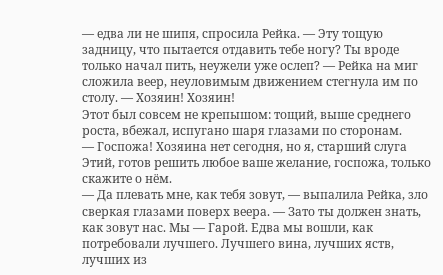— едва ли не шипя, спросила Рейка. — Эту тощую задницу, что пытается отдавить тебе ногу? Ты вроде только начал пить, неужели уже ослеп? — Рейка на миг сложила веер, неуловимым движением стегнула им по столу. — Хозяин! Хозяин!
Этот был совсем не крепышом: тощий, выше среднего роста, вбежал, испугано шаря глазами по сторонам.
— Госпожа! Хозяина нет сегодня, но я, старший слуга Этий, готов решить любое ваше желание, госпожа, только скажите о нём.
— Да плевать мне, как тебя зовут, — выпалила Рейка, зло сверкая глазами поверх веера. — Зато ты должен знать, как зовут нас. Мы — Гарой. Едва мы вошли, как потребовали лучшего. Лучшего вина, лучших яств, лучших из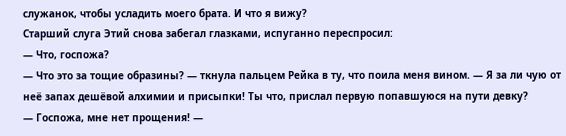служанок, чтобы усладить моего брата. И что я вижу?
Старший слуга Этий снова забегал глазками, испуганно переспросил:
— Что, госпожа?
— Что это за тощие образины? — ткнула пальцем Рейка в ту, что поила меня вином. — Я за ли чую от неё запах дешёвой алхимии и присыпки! Ты что, прислал первую попавшуюся на пути девку?
— Госпожа, мне нет прощения! —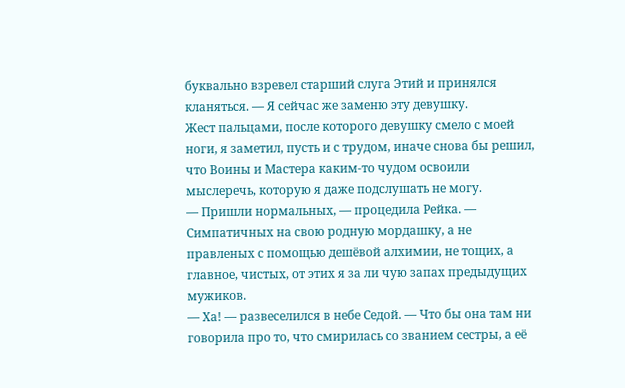буквально взревел старший слуга Этий и принялся кланяться. — Я сейчас же заменю эту девушку.
Жест пальцами, после которого девушку смело с моей ноги, я заметил, пусть и с трудом, иначе снова бы решил, что Воины и Мастера каким-то чудом освоили мыслеречь, которую я даже подслушать не могу.
— Пришли нормальных, — процедила Рейка. — Симпатичных на свою родную мордашку, а не правленых с помощью дешёвой алхимии, не тощих, а главное, чистых, от этих я за ли чую запах предыдущих мужиков.
— Ха! — развеселился в небе Седой. — Что бы она там ни говорила про то, что смирилась со званием сестры, а её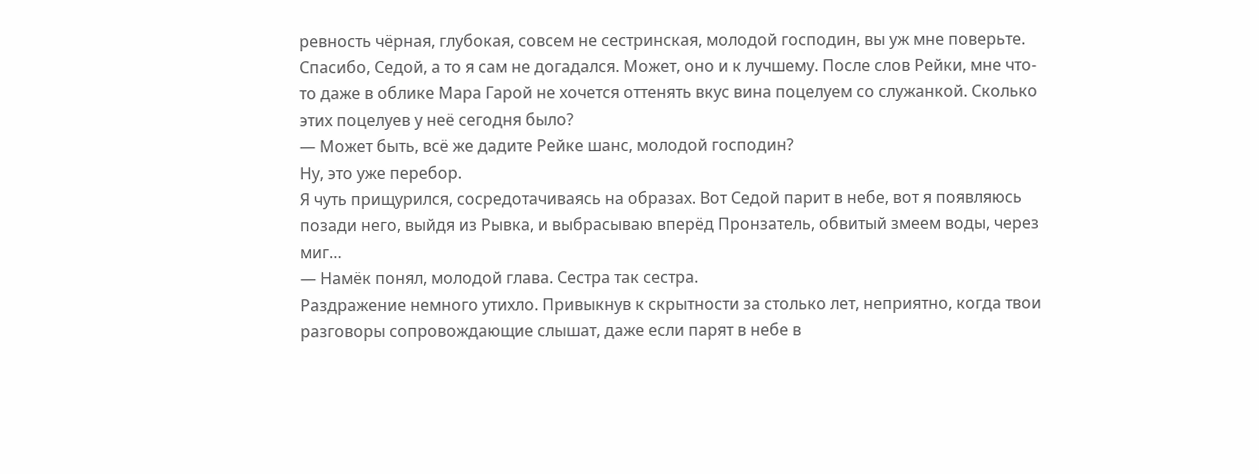ревность чёрная, глубокая, совсем не сестринская, молодой господин, вы уж мне поверьте.
Спасибо, Седой, а то я сам не догадался. Может, оно и к лучшему. После слов Рейки, мне что-то даже в облике Мара Гарой не хочется оттенять вкус вина поцелуем со служанкой. Сколько этих поцелуев у неё сегодня было?
— Может быть, всё же дадите Рейке шанс, молодой господин?
Ну, это уже перебор.
Я чуть прищурился, сосредотачиваясь на образах. Вот Седой парит в небе, вот я появляюсь позади него, выйдя из Рывка, и выбрасываю вперёд Пронзатель, обвитый змеем воды, через миг…
— Намёк понял, молодой глава. Сестра так сестра.
Раздражение немного утихло. Привыкнув к скрытности за столько лет, неприятно, когда твои разговоры сопровождающие слышат, даже если парят в небе в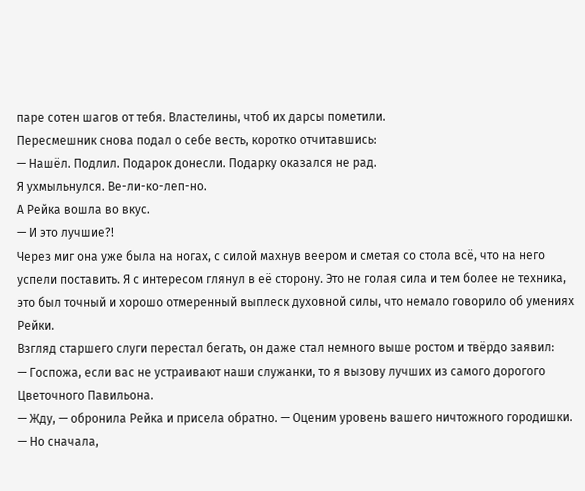паре сотен шагов от тебя. Властелины, чтоб их дарсы пометили.
Пересмешник снова подал о себе весть, коротко отчитавшись:
— Нашёл. Подлил. Подарок донесли. Подарку оказался не рад.
Я ухмыльнулся. Ве-ли-ко-леп-но.
А Рейка вошла во вкус.
— И это лучшие?!
Через миг она уже была на ногах, с силой махнув веером и сметая со стола всё, что на него успели поставить. Я с интересом глянул в её сторону. Это не голая сила и тем более не техника, это был точный и хорошо отмеренный выплеск духовной силы, что немало говорило об умениях Рейки.
Взгляд старшего слуги перестал бегать, он даже стал немного выше ростом и твёрдо заявил:
— Госпожа, если вас не устраивают наши служанки, то я вызову лучших из самого дорогого Цветочного Павильона.
— Жду, — обронила Рейка и присела обратно. — Оценим уровень вашего ничтожного городишки.
— Но сначала,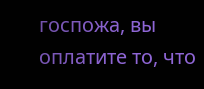госпожа, вы оплатите то, что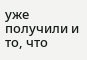уже получили и то, что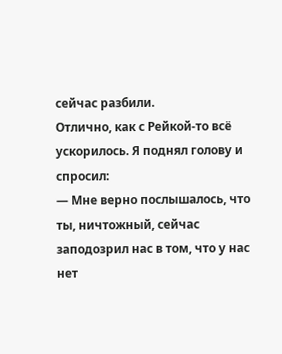сейчас разбили.
Отлично, как с Рейкой-то всё ускорилось. Я поднял голову и спросил:
— Мне верно послышалось, что ты, ничтожный, сейчас заподозрил нас в том, что у нас нет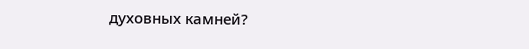духовных камней?